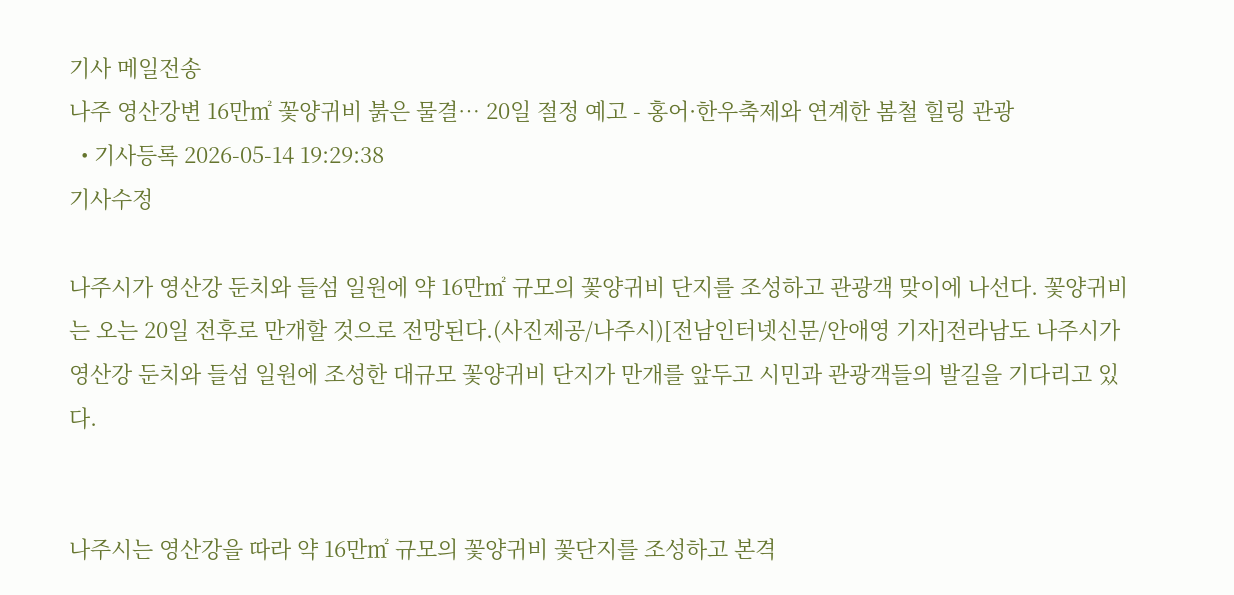기사 메일전송
나주 영산강변 16만㎡ 꽃양귀비 붉은 물결… 20일 절정 예고 - 홍어·한우축제와 연계한 봄철 힐링 관광
  • 기사등록 2026-05-14 19:29:38
기사수정

나주시가 영산강 둔치와 들섬 일원에 약 16만㎡ 규모의 꽃양귀비 단지를 조성하고 관광객 맞이에 나선다. 꽃양귀비는 오는 20일 전후로 만개할 것으로 전망된다.(사진제공/나주시)[전남인터넷신문/안애영 기자]전라남도 나주시가 영산강 둔치와 들섬 일원에 조성한 대규모 꽃양귀비 단지가 만개를 앞두고 시민과 관광객들의 발길을 기다리고 있다.


나주시는 영산강을 따라 약 16만㎡ 규모의 꽃양귀비 꽃단지를 조성하고 본격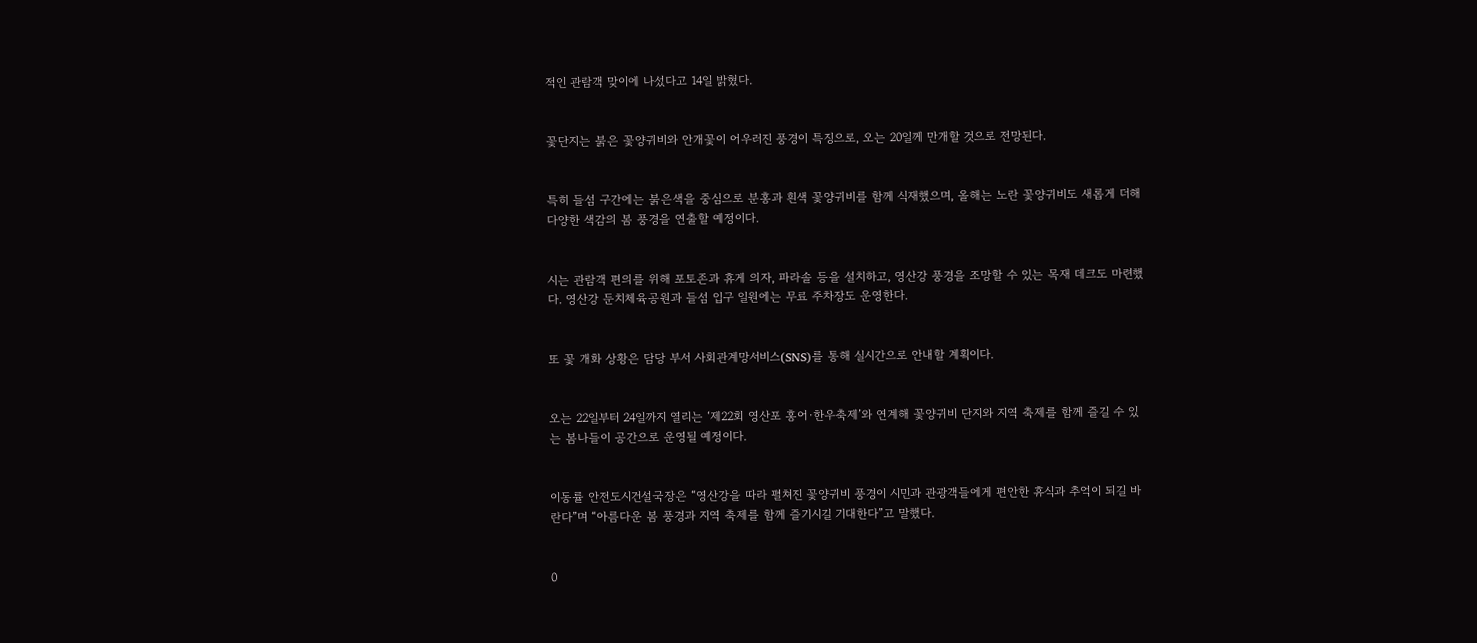적인 관람객 맞이에 나섰다고 14일 밝혔다.


꽃단지는 붉은 꽃양귀비와 안개꽃이 어우러진 풍경이 특징으로, 오는 20일께 만개할 것으로 전망된다.


특히 들섬 구간에는 붉은색을 중심으로 분홍과 흰색 꽃양귀비를 함께 식재했으며, 올해는 노란 꽃양귀비도 새롭게 더해 다양한 색감의 봄 풍경을 연출할 예정이다.


시는 관람객 편의를 위해 포토존과 휴게 의자, 파라솔 등을 설치하고, 영산강 풍경을 조망할 수 있는 목재 데크도 마련했다. 영산강 둔치체육공원과 들섬 입구 일원에는 무료 주차장도 운영한다.


또 꽃 개화 상황은 담당 부서 사회관계망서비스(SNS)를 통해 실시간으로 안내할 계획이다.


오는 22일부터 24일까지 열리는 ‘제22회 영산포 홍어·한우축제’와 연계해 꽃양귀비 단지와 지역 축제를 함께 즐길 수 있는 봄나들이 공간으로 운영될 예정이다.


이동률 안전도시건설국장은 “영산강을 따라 펼쳐진 꽃양귀비 풍경이 시민과 관광객들에게 편안한 휴식과 추억이 되길 바란다”며 “아름다운 봄 풍경과 지역 축제를 함께 즐기시길 기대한다”고 말했다.


0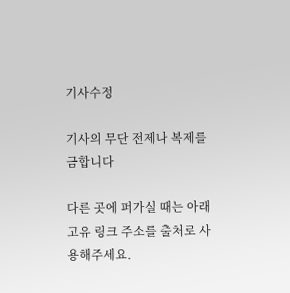기사수정

기사의 무단 전제나 복제를 금합니다

다른 곳에 퍼가실 때는 아래 고유 링크 주소를 출처로 사용해주세요.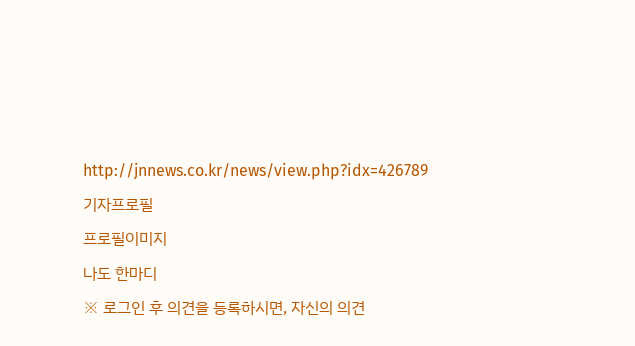http://jnnews.co.kr/news/view.php?idx=426789
기자프로필
프로필이미지
나도 한마디
※ 로그인 후 의견을 등록하시면, 자신의 의견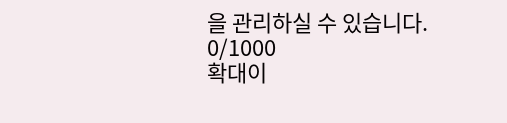을 관리하실 수 있습니다. 0/1000
확대이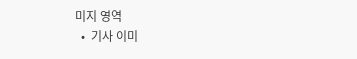미지 영역
  •  기사 이미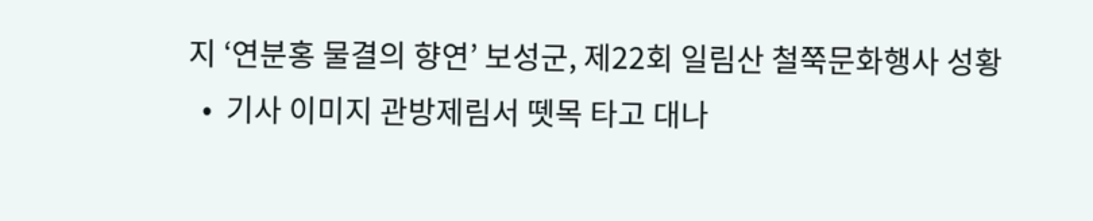지 ‘연분홍 물결의 향연’ 보성군, 제22회 일림산 철쭉문화행사 성황
  •  기사 이미지 관방제림서 뗏목 타고 대나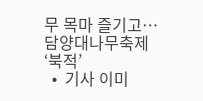무 목마 즐기고… 담양대나무축제 ‘북적’
  •  기사 이미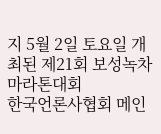지 5월 2일 토요일 개최된 제21회 보성녹차마라톤대회
한국언론사협회 메인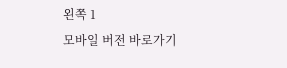왼쪽 1
모바일 버전 바로가기